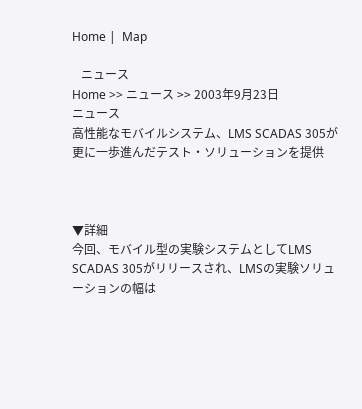Home |  Map

   ニュース
Home >> ニュース >> 2003年9月23日
ニュース
高性能なモバイルシステム、LMS SCADAS 305が更に一歩進んだテスト・ソリューションを提供



▼詳細
今回、モバイル型の実験システムとしてLMS SCADAS 305がリリースされ、LMSの実験ソリューションの幅は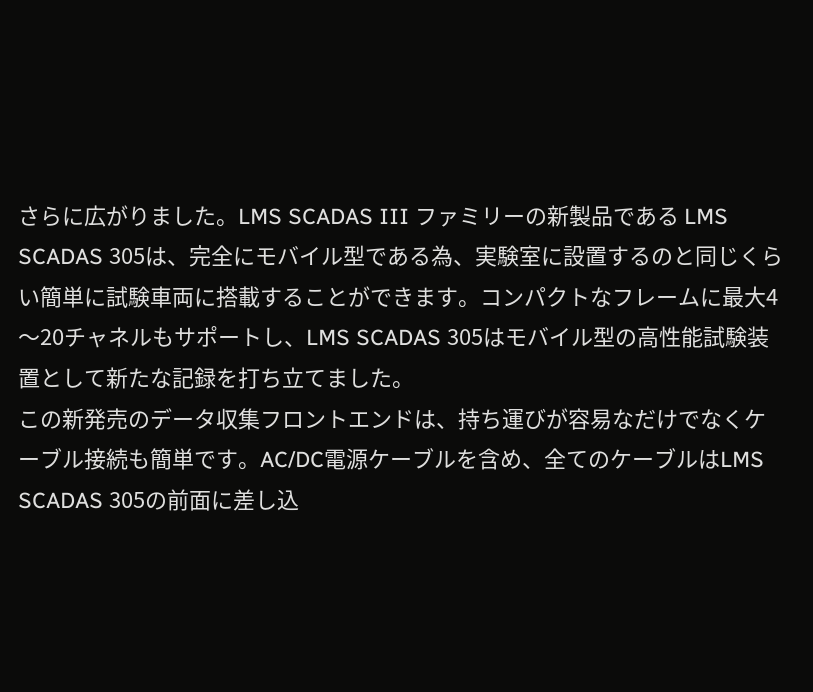さらに広がりました。LMS SCADAS III ファミリーの新製品である LMS SCADAS 305は、完全にモバイル型である為、実験室に設置するのと同じくらい簡単に試験車両に搭載することができます。コンパクトなフレームに最大4〜20チャネルもサポートし、LMS SCADAS 305はモバイル型の高性能試験装置として新たな記録を打ち立てました。
この新発売のデータ収集フロントエンドは、持ち運びが容易なだけでなくケーブル接続も簡単です。AC/DC電源ケーブルを含め、全てのケーブルはLMS SCADAS 305の前面に差し込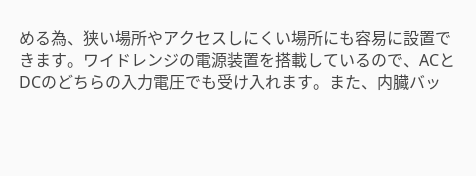める為、狭い場所やアクセスしにくい場所にも容易に設置できます。ワイドレンジの電源装置を搭載しているので、ACとDCのどちらの入力電圧でも受け入れます。また、内臓バッ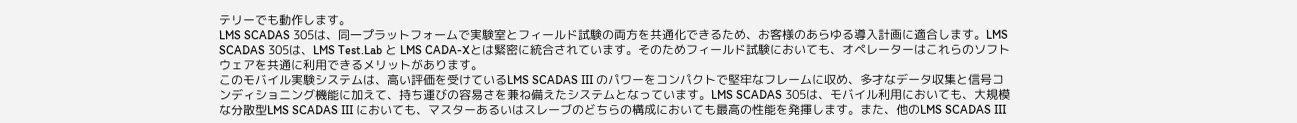テリーでも動作します。
LMS SCADAS 305は、同一プラットフォームで実験室とフィールド試験の両方を共通化できるため、お客様のあらゆる導入計画に適合します。LMS SCADAS 305は、LMS Test.Lab と LMS CADA-Xとは緊密に統合されています。そのためフィールド試験においても、オペレーターはこれらのソフトウェアを共通に利用できるメリットがあります。
このモバイル実験システムは、高い評価を受けているLMS SCADAS III のパワーをコンパクトで堅牢なフレームに収め、多才なデータ収集と信号コンディショニング機能に加えて、持ち運びの容易さを兼ね備えたシステムとなっています。LMS SCADAS 305は、モバイル利用においても、大規模な分散型LMS SCADAS III においても、マスターあるいはスレーブのどちらの構成においても最高の性能を発揮します。また、他のLMS SCADAS III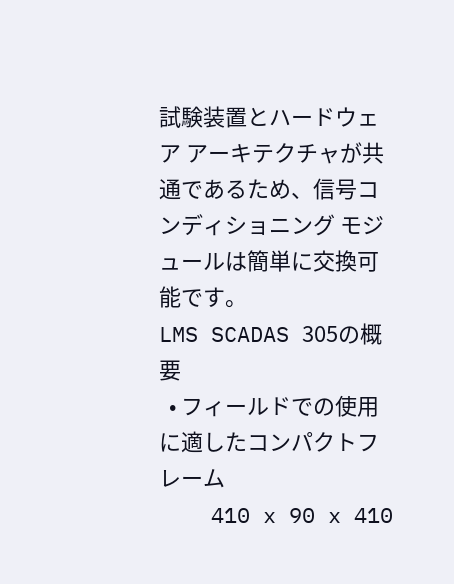試験装置とハードウェア アーキテクチャが共通であるため、信号コンディショニング モジュールは簡単に交換可能です。
LMS SCADAS 305の概要
  • フィールドでの使用に適したコンパクトフレーム
    410 x 90 x 410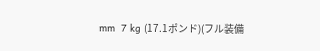mm  7 kg (17.1ポンド)(フル装備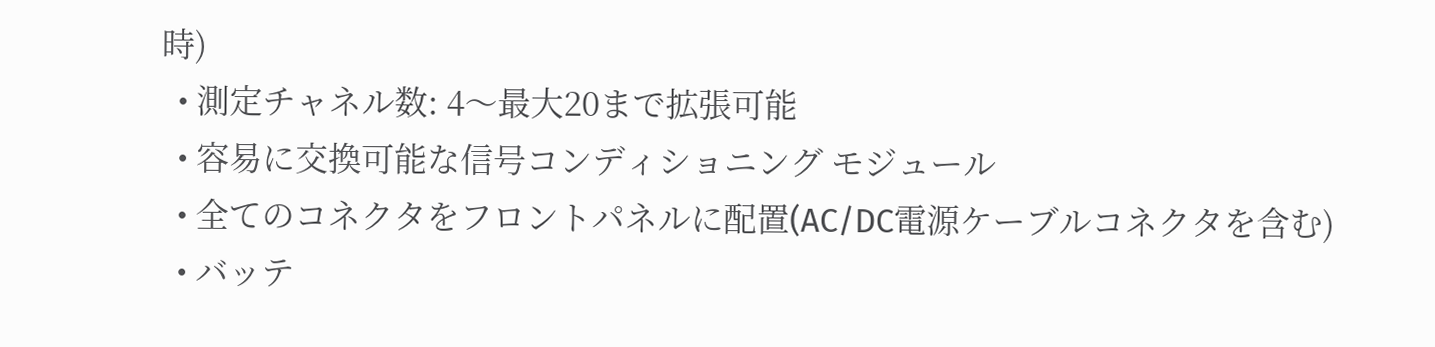時)
  • 測定チャネル数: 4〜最大20まで拡張可能
  • 容易に交換可能な信号コンディショニング モジュール
  • 全てのコネクタをフロントパネルに配置(AC/DC電源ケーブルコネクタを含む)
  • バッテ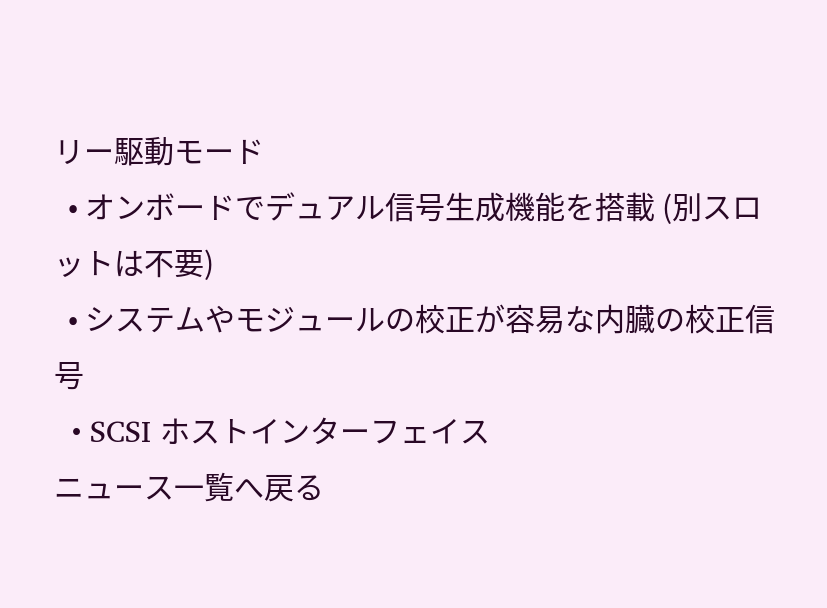リー駆動モード
  • オンボードでデュアル信号生成機能を搭載 (別スロットは不要)
  • システムやモジュールの校正が容易な内臓の校正信号
  • SCSI ホストインターフェイス
ニュース一覧へ戻る